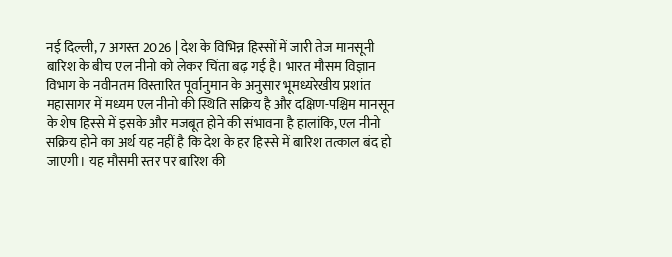नई दिल्ली, 7 अगस्त 2026 | देश के विभिन्न हिस्सों में जारी तेज मानसूनी बारिश के बीच एल नीनो को लेकर चिंता बढ़ गई है। भारत मौसम विज्ञान विभाग के नवीनतम विस्तारित पूर्वानुमान के अनुसार भूमध्यरेखीय प्रशांत महासागर में मध्यम एल नीनो की स्थिति सक्रिय है और दक्षिण-पश्चिम मानसून के शेष हिस्से में इसके और मजबूत होने की संभावना है हालांकि, एल नीनो सक्रिय होने का अर्थ यह नहीं है कि देश के हर हिस्से में बारिश तत्काल बंद हो जाएगी। यह मौसमी स्तर पर बारिश की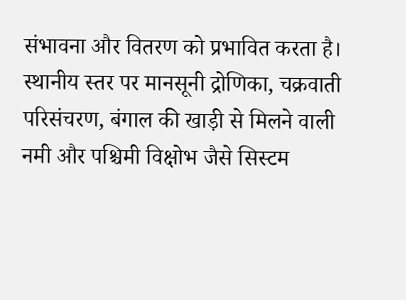संभावना और वितरण को प्रभावित करता है। स्थानीय स्तर पर मानसूनी द्रोणिका, चक्रवाती परिसंचरण, बंगाल की खाड़ी से मिलने वाली नमी और पश्चिमी विक्षोभ जैसे सिस्टम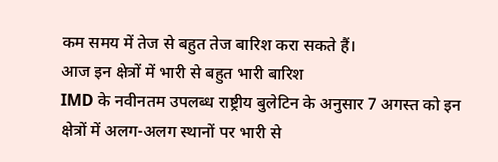कम समय में तेज से बहुत तेज बारिश करा सकते हैं।
आज इन क्षेत्रों में भारी से बहुत भारी बारिश
IMD के नवीनतम उपलब्ध राष्ट्रीय बुलेटिन के अनुसार 7 अगस्त को इन क्षेत्रों में अलग-अलग स्थानों पर भारी से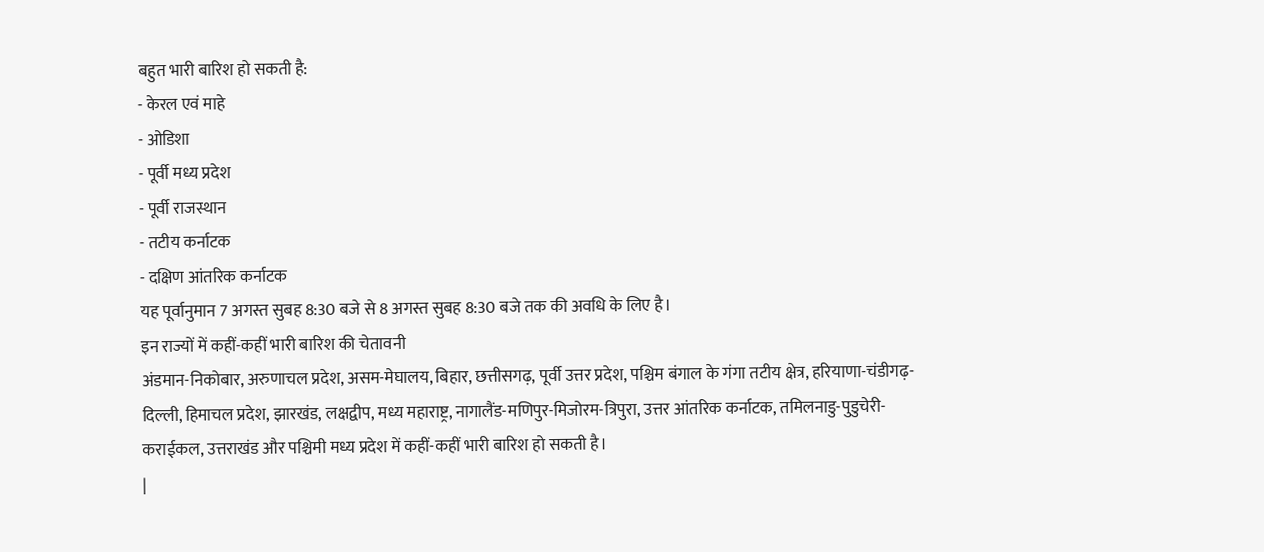बहुत भारी बारिश हो सकती है:
- केरल एवं माहे
- ओडिशा
- पूर्वी मध्य प्रदेश
- पूर्वी राजस्थान
- तटीय कर्नाटक
- दक्षिण आंतरिक कर्नाटक
यह पूर्वानुमान 7 अगस्त सुबह 8:30 बजे से 8 अगस्त सुबह 8:30 बजे तक की अवधि के लिए है।
इन राज्यों में कहीं-कहीं भारी बारिश की चेतावनी
अंडमान-निकोबार, अरुणाचल प्रदेश, असम-मेघालय, बिहार, छत्तीसगढ़, पूर्वी उत्तर प्रदेश, पश्चिम बंगाल के गंगा तटीय क्षेत्र, हरियाणा-चंडीगढ़-दिल्ली, हिमाचल प्रदेश, झारखंड, लक्षद्वीप, मध्य महाराष्ट्र, नागालैंड-मणिपुर-मिजोरम-त्रिपुरा, उत्तर आंतरिक कर्नाटक, तमिलनाडु-पुडुचेरी-कराईकल, उत्तराखंड और पश्चिमी मध्य प्रदेश में कहीं-कहीं भारी बारिश हो सकती है।
|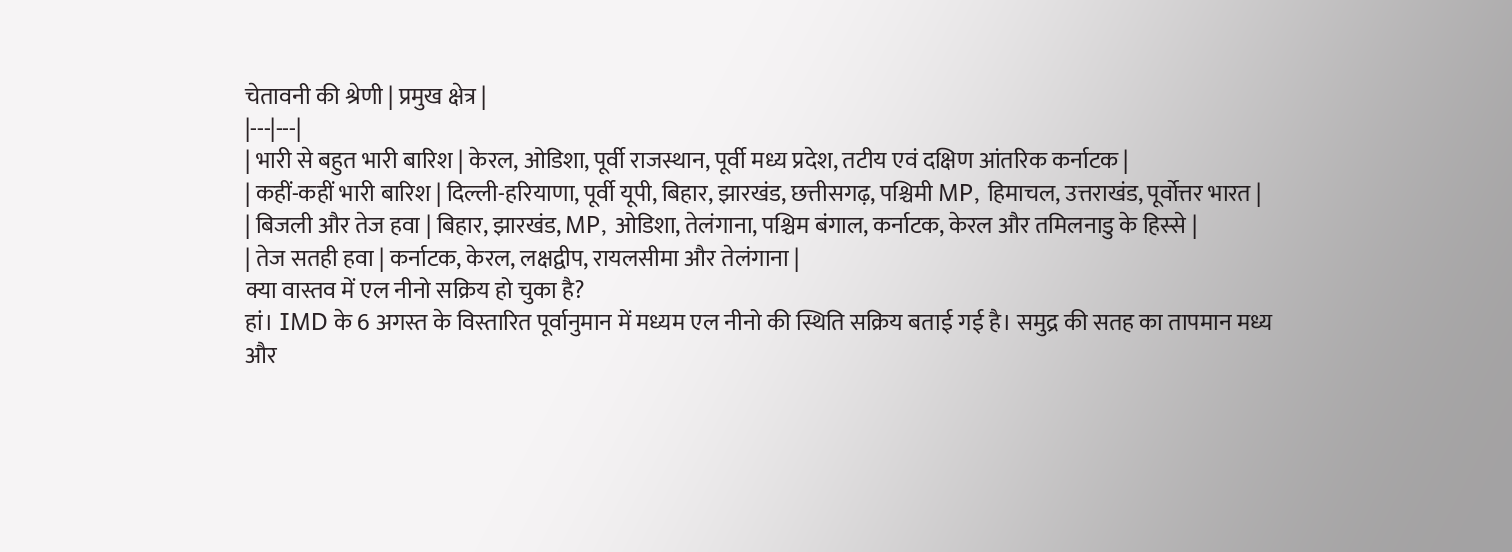चेतावनी की श्रेणी | प्रमुख क्षेत्र |
|---|---|
| भारी से बहुत भारी बारिश | केरल, ओडिशा, पूर्वी राजस्थान, पूर्वी मध्य प्रदेश, तटीय एवं दक्षिण आंतरिक कर्नाटक |
| कहीं-कहीं भारी बारिश | दिल्ली-हरियाणा, पूर्वी यूपी, बिहार, झारखंड, छत्तीसगढ़, पश्चिमी MP, हिमाचल, उत्तराखंड, पूर्वोत्तर भारत |
| बिजली और तेज हवा | बिहार, झारखंड, MP, ओडिशा, तेलंगाना, पश्चिम बंगाल, कर्नाटक, केरल और तमिलनाडु के हिस्से |
| तेज सतही हवा | कर्नाटक, केरल, लक्षद्वीप, रायलसीमा और तेलंगाना |
क्या वास्तव में एल नीनो सक्रिय हो चुका है?
हां। IMD के 6 अगस्त के विस्तारित पूर्वानुमान में मध्यम एल नीनो की स्थिति सक्रिय बताई गई है। समुद्र की सतह का तापमान मध्य और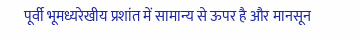पूर्वी भूमध्यरेखीय प्रशांत में सामान्य से ऊपर है और मानसून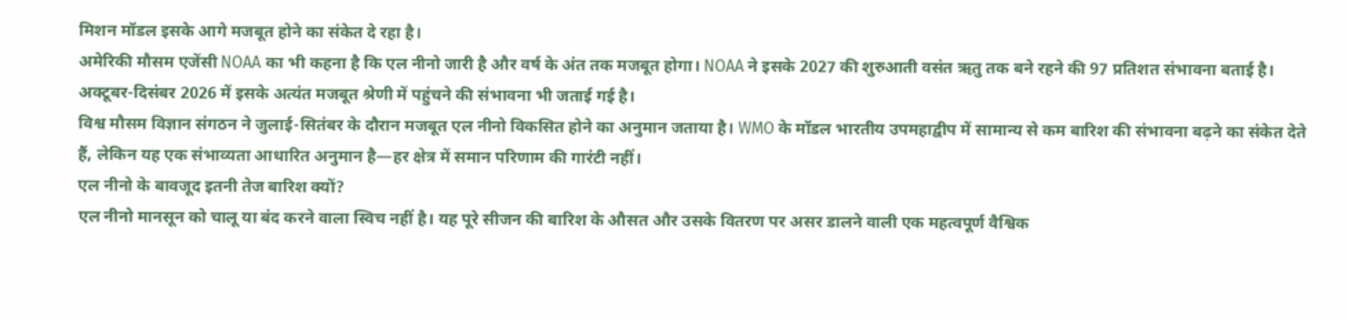मिशन मॉडल इसके आगे मजबूत होने का संकेत दे रहा है।
अमेरिकी मौसम एजेंसी NOAA का भी कहना है कि एल नीनो जारी है और वर्ष के अंत तक मजबूत होगा। NOAA ने इसके 2027 की शुरुआती वसंत ऋतु तक बने रहने की 97 प्रतिशत संभावना बताई है। अक्टूबर-दिसंबर 2026 में इसके अत्यंत मजबूत श्रेणी में पहुंचने की संभावना भी जताई गई है।
विश्व मौसम विज्ञान संगठन ने जुलाई-सितंबर के दौरान मजबूत एल नीनो विकसित होने का अनुमान जताया है। WMO के मॉडल भारतीय उपमहाद्वीप में सामान्य से कम बारिश की संभावना बढ़ने का संकेत देते हैं, लेकिन यह एक संभाव्यता आधारित अनुमान है—हर क्षेत्र में समान परिणाम की गारंटी नहीं।
एल नीनो के बावजूद इतनी तेज बारिश क्यों?
एल नीनो मानसून को चालू या बंद करने वाला स्विच नहीं है। यह पूरे सीजन की बारिश के औसत और उसके वितरण पर असर डालने वाली एक महत्वपूर्ण वैश्विक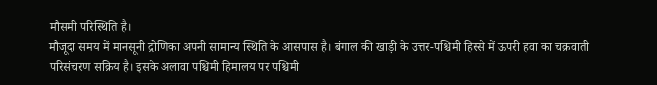मौसमी परिस्थिति है।
मौजूदा समय में मानसूनी द्रोणिका अपनी सामान्य स्थिति के आसपास है। बंगाल की खाड़ी के उत्तर-पश्चिमी हिस्से में ऊपरी हवा का चक्रवाती परिसंचरण सक्रिय है। इसके अलावा पश्चिमी हिमालय पर पश्चिमी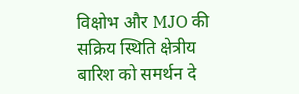विक्षोभ और MJO की सक्रिय स्थिति क्षेत्रीय बारिश को समर्थन दे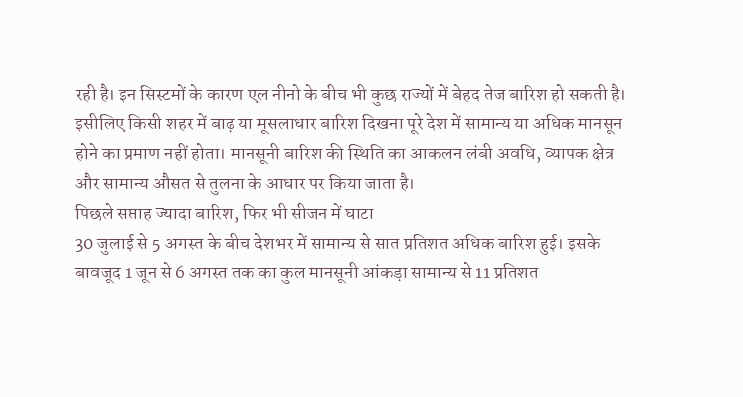रही है। इन सिस्टमों के कारण एल नीनो के बीच भी कुछ राज्यों में बेहद तेज बारिश हो सकती है।
इसीलिए किसी शहर में बाढ़ या मूसलाधार बारिश दिखना पूरे देश में सामान्य या अधिक मानसून होने का प्रमाण नहीं होता। मानसूनी बारिश की स्थिति का आकलन लंबी अवधि, व्यापक क्षेत्र और सामान्य औसत से तुलना के आधार पर किया जाता है।
पिछले सप्ताह ज्यादा बारिश, फिर भी सीजन में घाटा
30 जुलाई से 5 अगस्त के बीच देशभर में सामान्य से सात प्रतिशत अधिक बारिश हुई। इसके बावजूद 1 जून से 6 अगस्त तक का कुल मानसूनी आंकड़ा सामान्य से 11 प्रतिशत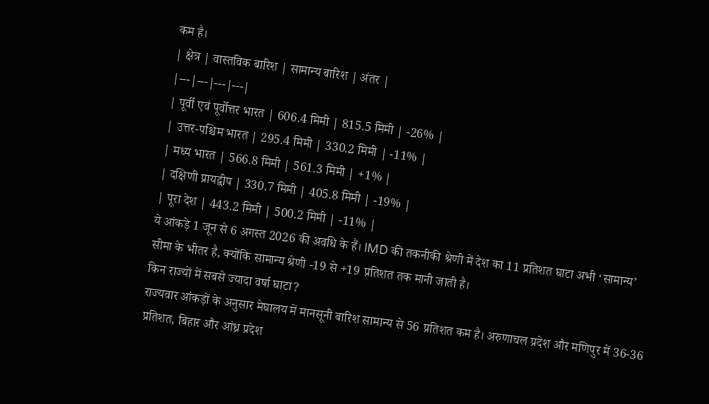कम है।
| क्षेत्र | वास्तविक बारिश | सामान्य बारिश | अंतर |
|---|---|---|---|
| पूर्वी एवं पूर्वोत्तर भारत | 606.4 मिमी | 815.5 मिमी | -26% |
| उत्तर-पश्चिम भारत | 295.4 मिमी | 330.2 मिमी | -11% |
| मध्य भारत | 566.8 मिमी | 561.3 मिमी | +1% |
| दक्षिणी प्रायद्वीप | 330.7 मिमी | 405.8 मिमी | -19% |
| पूरा देश | 443.2 मिमी | 500.2 मिमी | -11% |
ये आंकड़े 1 जून से 6 अगस्त 2026 की अवधि के हैं। IMD की तकनीकी श्रेणी में देश का 11 प्रतिशत घाटा अभी ‘सामान्य’ सीमा के भीतर है, क्योंकि सामान्य श्रेणी -19 से +19 प्रतिशत तक मानी जाती है।
किन राज्यों में सबसे ज्यादा वर्षा घाटा?
राज्यवार आंकड़ों के अनुसार मेघालय में मानसूनी बारिश सामान्य से 56 प्रतिशत कम है। अरुणाचल प्रदेश और मणिपुर में 36-36 प्रतिशत, बिहार और आंध्र प्रदेश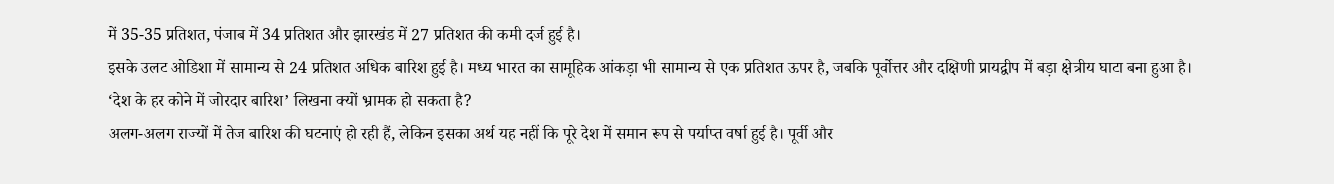में 35-35 प्रतिशत, पंजाब में 34 प्रतिशत और झारखंड में 27 प्रतिशत की कमी दर्ज हुई है।
इसके उलट ओडिशा में सामान्य से 24 प्रतिशत अधिक बारिश हुई है। मध्य भारत का सामूहिक आंकड़ा भी सामान्य से एक प्रतिशत ऊपर है, जबकि पूर्वोत्तर और दक्षिणी प्रायद्वीप में बड़ा क्षेत्रीय घाटा बना हुआ है।
‘देश के हर कोने में जोरदार बारिश’ लिखना क्यों भ्रामक हो सकता है?
अलग-अलग राज्यों में तेज बारिश की घटनाएं हो रही हैं, लेकिन इसका अर्थ यह नहीं कि पूरे देश में समान रूप से पर्याप्त वर्षा हुई है। पूर्वी और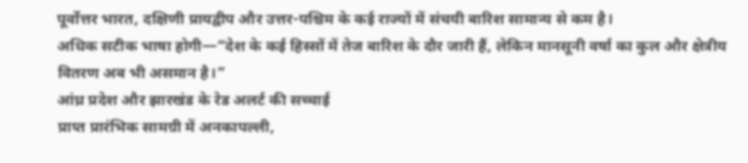पूर्वोत्तर भारत, दक्षिणी प्रायद्वीप और उत्तर-पश्चिम के कई राज्यों में संचयी बारिश सामान्य से कम है।
अधिक सटीक भाषा होगी—“देश के कई हिस्सों में तेज बारिश के दौर जारी हैं, लेकिन मानसूनी वर्षा का कुल और क्षेत्रीय वितरण अब भी असमान है।”
आंध्र प्रदेश और झारखंड के रेड अलर्ट की सच्चाई
प्राप्त प्रारंभिक सामग्री में अनकापल्ली,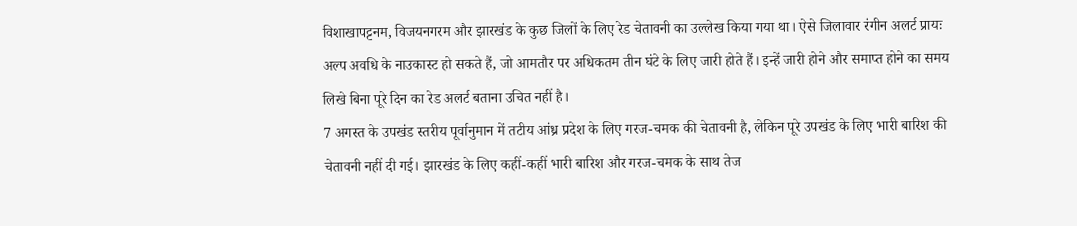विशाखापट्टनम, विजयनगरम और झारखंड के कुछ जिलों के लिए रेड चेतावनी का उल्लेख किया गया था। ऐसे जिलावार रंगीन अलर्ट प्रायः अल्प अवधि के नाउकास्ट हो सकते हैं, जो आमतौर पर अधिकतम तीन घंटे के लिए जारी होते हैं। इन्हें जारी होने और समाप्त होने का समय लिखे बिना पूरे दिन का रेड अलर्ट बताना उचित नहीं है।
7 अगस्त के उपखंड स्तरीय पूर्वानुमान में तटीय आंध्र प्रदेश के लिए गरज-चमक की चेतावनी है, लेकिन पूरे उपखंड के लिए भारी बारिश की चेतावनी नहीं दी गई। झारखंड के लिए कहीं-कहीं भारी बारिश और गरज-चमक के साथ तेज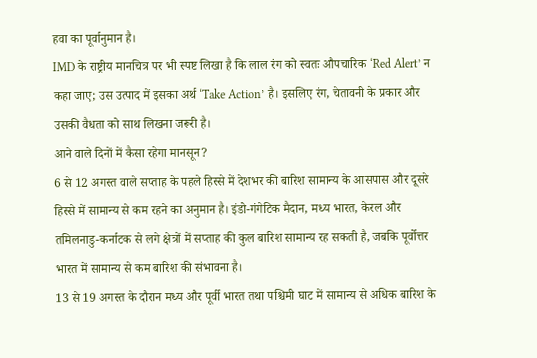हवा का पूर्वानुमान है।
IMD के राष्ट्रीय मानचित्र पर भी स्पष्ट लिखा है कि लाल रंग को स्वतः औपचारिक ‘Red Alert’ न कहा जाए; उस उत्पाद में इसका अर्थ ‘Take Action’ है। इसलिए रंग, चेतावनी के प्रकार और उसकी वैधता को साथ लिखना जरूरी है।
आने वाले दिनों में कैसा रहेगा मानसून?
6 से 12 अगस्त वाले सप्ताह के पहले हिस्से में देशभर की बारिश सामान्य के आसपास और दूसरे हिस्से में सामान्य से कम रहने का अनुमान है। इंडो-गंगेटिक मैदान, मध्य भारत, केरल और तमिलनाडु-कर्नाटक से लगे क्षेत्रों में सप्ताह की कुल बारिश सामान्य रह सकती है, जबकि पूर्वोत्तर भारत में सामान्य से कम बारिश की संभावना है।
13 से 19 अगस्त के दौरान मध्य और पूर्वी भारत तथा पश्चिमी घाट में सामान्य से अधिक बारिश के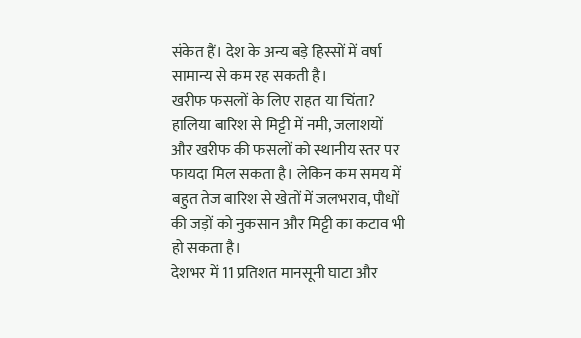संकेत हैं। देश के अन्य बड़े हिस्सों में वर्षा सामान्य से कम रह सकती है।
खरीफ फसलों के लिए राहत या चिंता?
हालिया बारिश से मिट्टी में नमी, जलाशयों और खरीफ की फसलों को स्थानीय स्तर पर फायदा मिल सकता है। लेकिन कम समय में बहुत तेज बारिश से खेतों में जलभराव, पौधों की जड़ों को नुकसान और मिट्टी का कटाव भी हो सकता है।
देशभर में 11 प्रतिशत मानसूनी घाटा और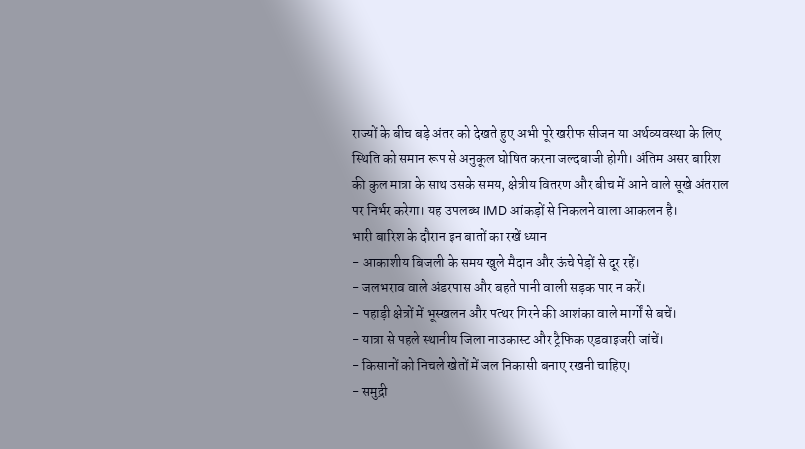राज्यों के बीच बड़े अंतर को देखते हुए अभी पूरे खरीफ सीजन या अर्थव्यवस्था के लिए स्थिति को समान रूप से अनुकूल घोषित करना जल्दबाजी होगी। अंतिम असर बारिश की कुल मात्रा के साथ उसके समय, क्षेत्रीय वितरण और बीच में आने वाले सूखे अंतराल पर निर्भर करेगा। यह उपलब्ध IMD आंकड़ों से निकलने वाला आकलन है।
भारी बारिश के दौरान इन बातों का रखें ध्यान
- आकाशीय बिजली के समय खुले मैदान और ऊंचे पेड़ों से दूर रहें।
- जलभराव वाले अंडरपास और बहते पानी वाली सड़क पार न करें।
- पहाड़ी क्षेत्रों में भूस्खलन और पत्थर गिरने की आशंका वाले मार्गों से बचें।
- यात्रा से पहले स्थानीय जिला नाउकास्ट और ट्रैफिक एडवाइजरी जांचें।
- किसानों को निचले खेतों में जल निकासी बनाए रखनी चाहिए।
- समुद्री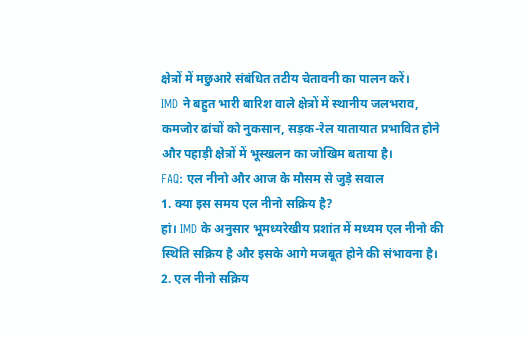क्षेत्रों में मछुआरे संबंधित तटीय चेतावनी का पालन करें।
IMD ने बहुत भारी बारिश वाले क्षेत्रों में स्थानीय जलभराव, कमजोर ढांचों को नुकसान, सड़क-रेल यातायात प्रभावित होने और पहाड़ी क्षेत्रों में भूस्खलन का जोखिम बताया है।
FAQ: एल नीनो और आज के मौसम से जुड़े सवाल
1. क्या इस समय एल नीनो सक्रिय है?
हां। IMD के अनुसार भूमध्यरेखीय प्रशांत में मध्यम एल नीनो की स्थिति सक्रिय है और इसके आगे मजबूत होने की संभावना है।
2. एल नीनो सक्रिय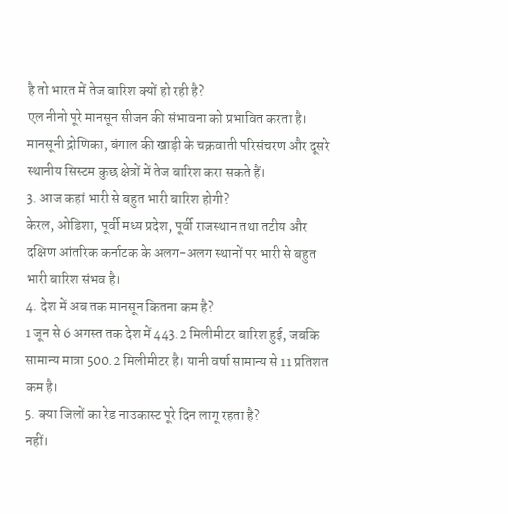है तो भारत में तेज बारिश क्यों हो रही है?
एल नीनो पूरे मानसून सीजन की संभावना को प्रभावित करता है। मानसूनी द्रोणिका, बंगाल की खाड़ी के चक्रवाती परिसंचरण और दूसरे स्थानीय सिस्टम कुछ क्षेत्रों में तेज बारिश करा सकते हैं।
3. आज कहां भारी से बहुत भारी बारिश होगी?
केरल, ओडिशा, पूर्वी मध्य प्रदेश, पूर्वी राजस्थान तथा तटीय और दक्षिण आंतरिक कर्नाटक के अलग-अलग स्थानों पर भारी से बहुत भारी बारिश संभव है।
4. देश में अब तक मानसून कितना कम है?
1 जून से 6 अगस्त तक देश में 443.2 मिलीमीटर बारिश हुई, जबकि सामान्य मात्रा 500.2 मिलीमीटर है। यानी वर्षा सामान्य से 11 प्रतिशत कम है।
5. क्या जिलों का रेड नाउकास्ट पूरे दिन लागू रहता है?
नहीं।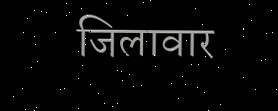जिलावार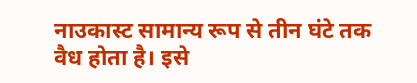नाउकास्ट सामान्य रूप से तीन घंटे तक वैध होता है। इसे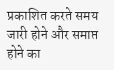प्रकाशित करते समय जारी होने और समाप्त होने का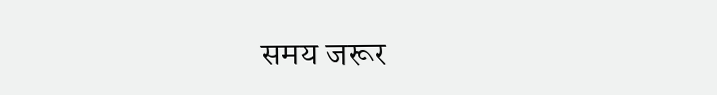समय जरूर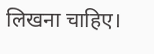लिखना चाहिए।